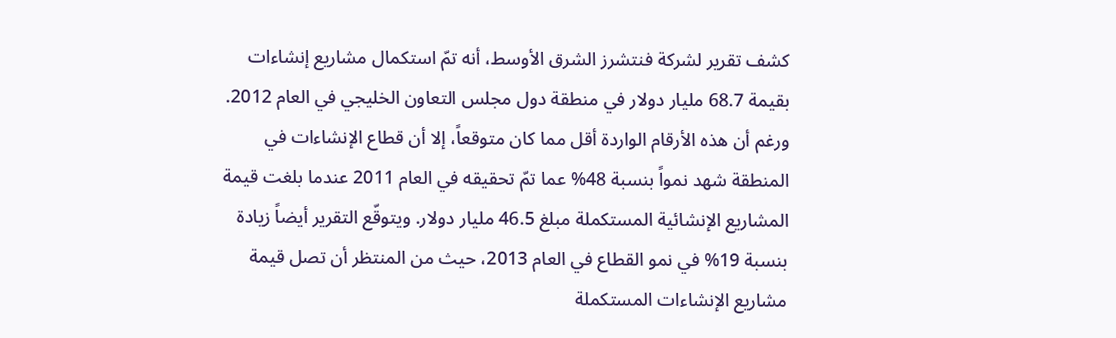كشف تقرير لشركة فنتشرز الشرق الأوسط، أنه تمّ استكمال مشاريع إنشاءات بقيمة 68.7 مليار دولار في منطقة دول مجلس التعاون الخليجي في العام 2012. ورغم أن هذه الأرقام الواردة أقل مما كان متوقعاً، إلا أن قطاع الإنشاءات في المنطقة شهد نمواً بنسبة 48% عما تمّ تحقيقه في العام 2011 عندما بلغت قيمة المشاريع الإنشائية المستكملة مبلغ 46.5 مليار دولار. ويتوقّع التقرير أيضاً زيادة بنسبة 19% في نمو القطاع في العام 2013، حيث من المنتظر أن تصل قيمة مشاريع الإنشاءات المستكملة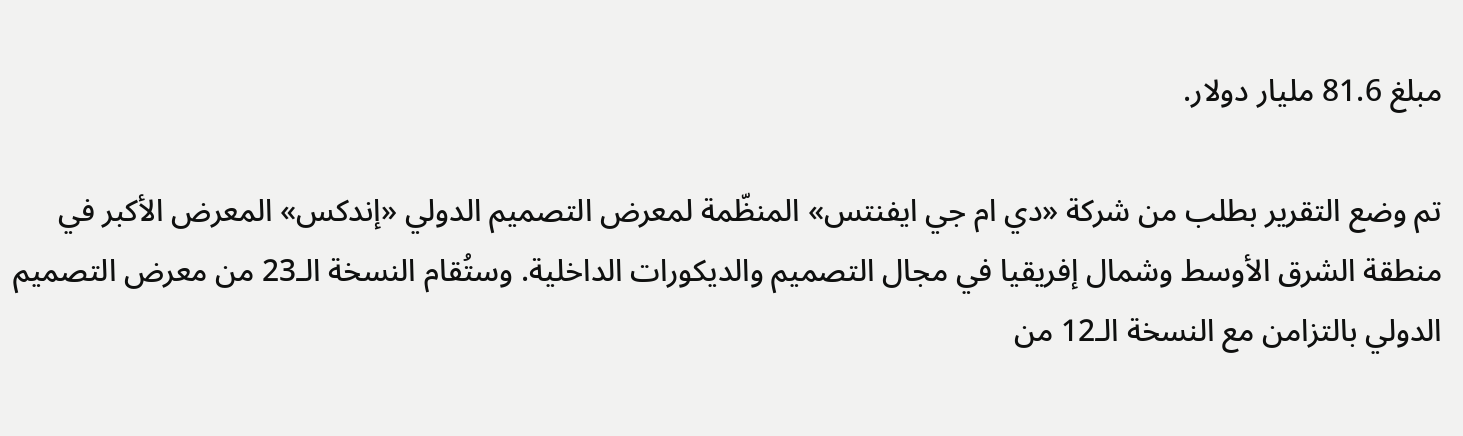مبلغ 81.6 مليار دولار.

تم وضع التقرير بطلب من شركة «دي ام جي ايفنتس» المنظّمة لمعرض التصميم الدولي «إندكس» المعرض الأكبر في منطقة الشرق الأوسط وشمال إفريقيا في مجال التصميم والديكورات الداخلية. وستُقام النسخة الـ23 من معرض التصميم الدولي بالتزامن مع النسخة الـ12 من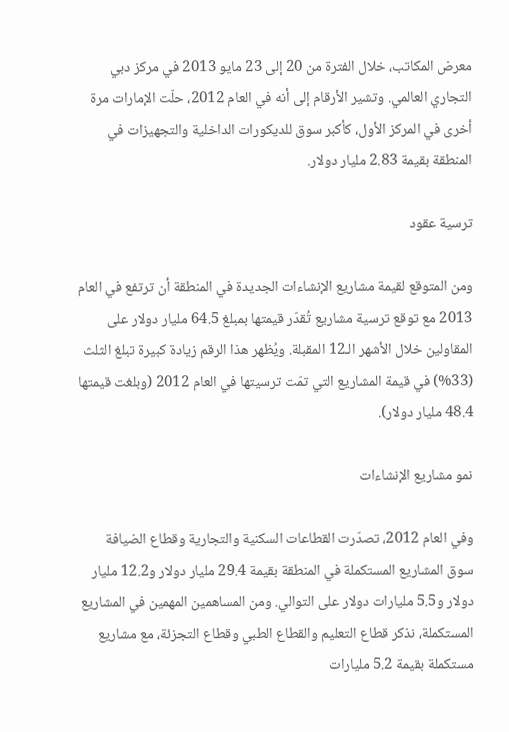معرض المكاتب، خلال الفترة من 20 إلى 23 مايو 2013 في مركز دبي التجاري العالمي. وتشير الأرقام إلى أنه في العام 2012، حلّت الإمارات مرة أخرى في المركز الأول، كأكبر سوق للديكورات الداخلية والتجهيزات في المنطقة بقيمة 2.83 مليار دولار.

ترسية عقود

ومن المتوقع لقيمة مشاريع الإنشاءات الجديدة في المنطقة أن ترتفع في العام 2013 مع توقع ترسية مشاريع تُقدّر قيمتها بمبلغ 64.5 مليار دولار على المقاولين خلال الأشهر الـ12 المقبلة. ويُظهر هذا الرقم زيادة كبيرة تبلغ الثلث (33%) في قيمة المشاريع التي تمّت ترسيتها في العام 2012 (وبلغت قيمتها 48.4 مليار دولار).

نمو مشاريع الإنشاءات

وفي العام 2012، تصدّرت القطاعات السكنية والتجارية وقطاع الضيافة سوق المشاريع المستكملة في المنطقة بقيمة 29.4 مليار دولار و12.2 مليار دولار و5.5 مليارات دولار على التوالي. ومن المساهمين المهمين في المشاريع المستكملة، نذكر قطاع التعليم والقطاع الطبي وقطاع التجزئة، مع مشاريع مستكملة بقيمة 5.2 مليارات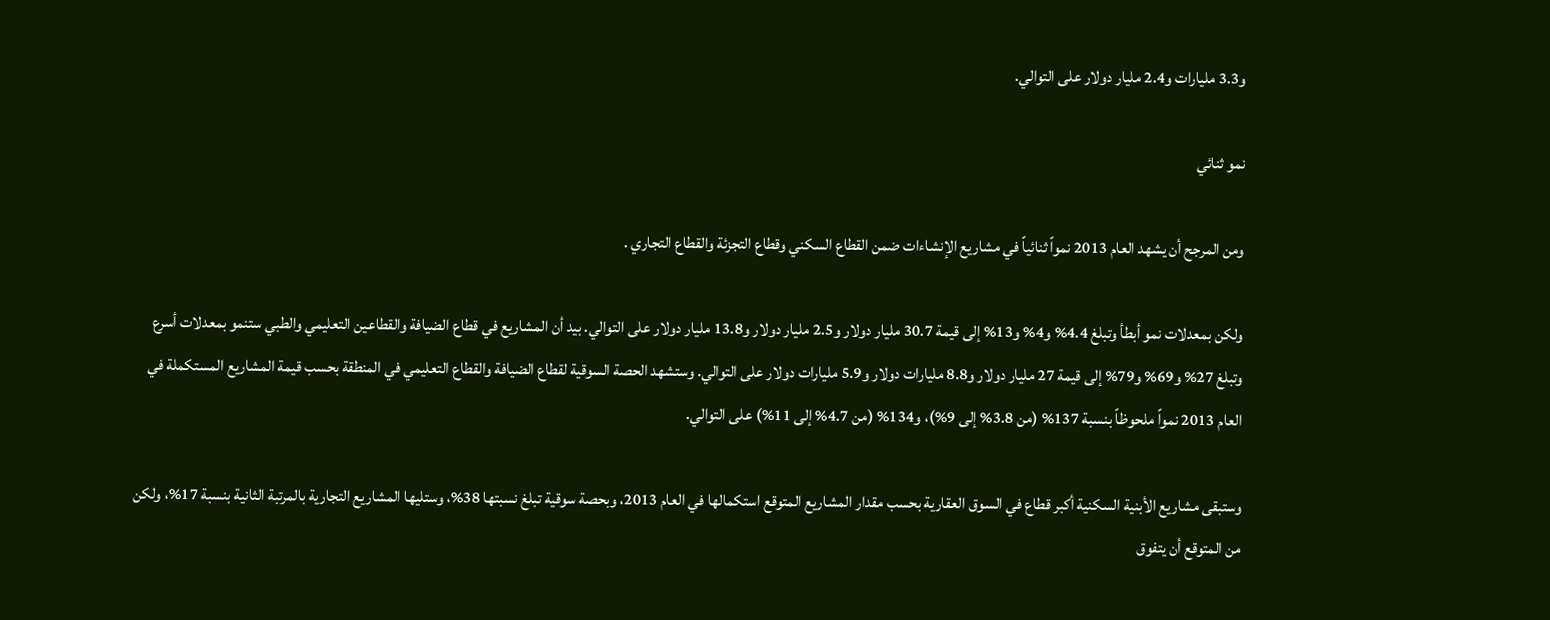و3.3 مليارات و2.4 مليار دولار على التوالي.

نمو ثنائي

ومن المرجح أن يشهد العام 2013 نمواً ثنائياً في مشاريع الإنشاءات ضمن القطاع السكني وقطاع التجزئة والقطاع التجاري .

ولكن بمعدلات نمو أبطأ وتبلغ 4.4% و4% و13% إلى قيمة 30.7 مليار دولار و2.5 مليار دولار و13.8 مليار دولار على التوالي. بيد أن المشاريع في قطاع الضيافة والقطاعين التعليمي والطبي ستنمو بمعدلات أسرع وتبلغ 27% و69% و79% إلى قيمة 27 مليار دولار و8.8 مليارات دولار و5.9 مليارات دولار على التوالي. وستشهد الحصة السوقية لقطاع الضيافة والقطاع التعليمي في المنطقة بحسب قيمة المشاريع المستكملة في العام 2013 نمواً ملحوظاً بنسبة 137% (من 3.8% إلى 9%)، و134% (من 4.7% إلى 11%) على التوالي.

وستبقى مشاريع الأبنية السكنية أكبر قطاع في السوق العقارية بحسب مقدار المشاريع المتوقع استكمالها في العام 2013، وبحصة سوقية تبلغ نسبتها 38%، وستليها المشاريع التجارية بالمرتبة الثانية بنسبة 17%، ولكن من المتوقع أن يتفوق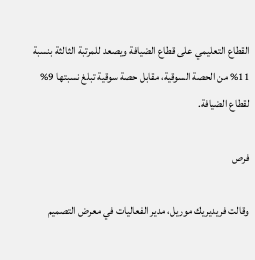القطاع التعليمي على قطاع الضيافة ويصعد للمرتبة الثالثة بنسبة 11% من الحصة السوقية، مقابل حصة سوقية تبلغ نسبتها 9% لقطاع الضيافة.

فرص

وقالت فريديريك موريل، مدير الفعاليات في معرض التصميم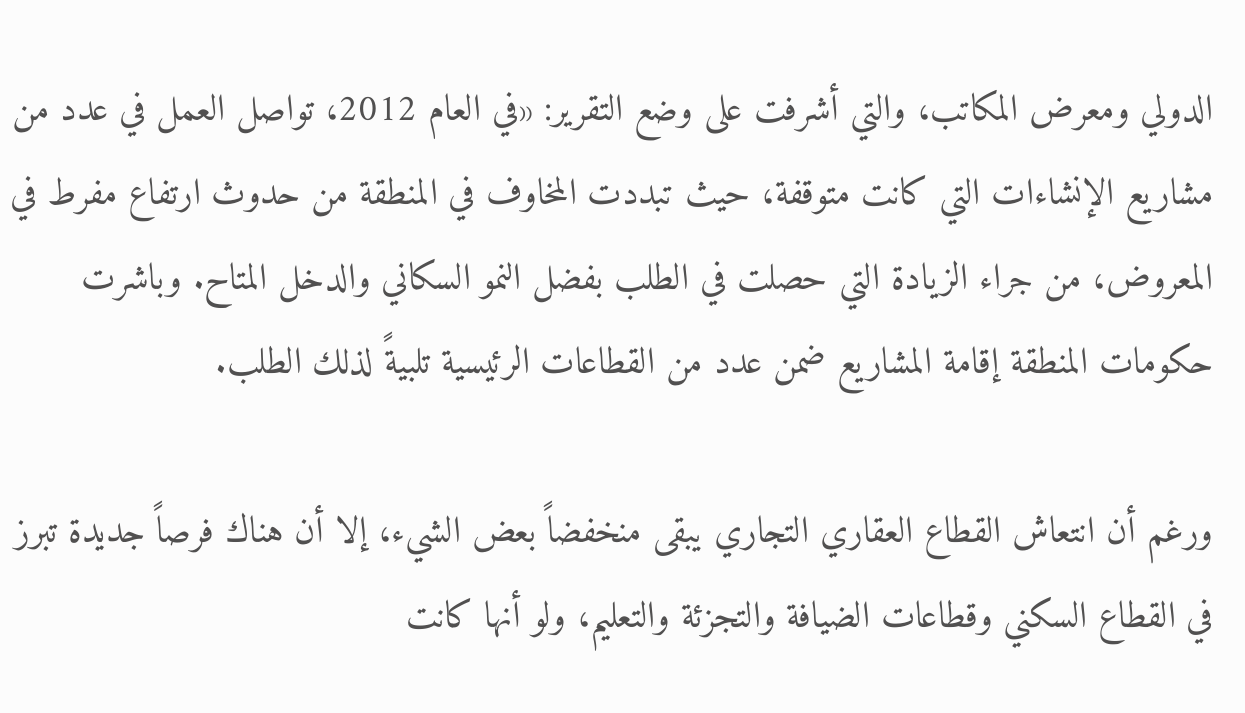الدولي ومعرض المكاتب، والتي أشرفت على وضع التقرير: «في العام 2012، تواصل العمل في عدد من مشاريع الإنشاءات التي كانت متوقفة، حيث تبددت المخاوف في المنطقة من حدوث ارتفاع مفرط في المعروض، من جراء الزيادة التي حصلت في الطلب بفضل النمو السكاني والدخل المتاح. وباشرت حكومات المنطقة إقامة المشاريع ضمن عدد من القطاعات الرئيسية تلبيةً لذلك الطلب.

ورغم أن انتعاش القطاع العقاري التجاري يبقى منخفضاً بعض الشيء، إلا أن هناك فرصاً جديدة تبرز في القطاع السكني وقطاعات الضيافة والتجزئة والتعليم، ولو أنها كانت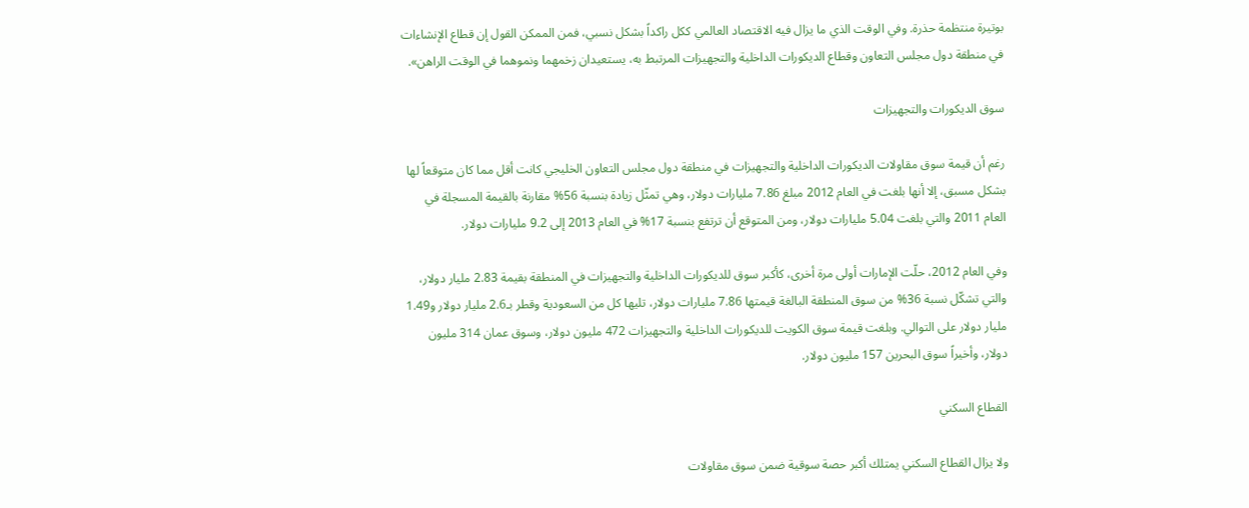بوتيرة منتظمة حذرة. وفي الوقت الذي ما يزال فيه الاقتصاد العالمي ككل راكداً بشكل نسبي، فمن الممكن القول إن قطاع الإنشاءات في منطقة دول مجلس التعاون وقطاع الديكورات الداخلية والتجهيزات المرتبط به، يستعيدان زخمهما ونموهما في الوقت الراهن».

سوق الديكورات والتجهيزات

رغم أن قيمة سوق مقاولات الديكورات الداخلية والتجهيزات في منطقة دول مجلس التعاون الخليجي كانت أقل مما كان متوقعاً لها بشكل مسبق، إلا أنها بلغت في العام 2012 مبلغ 7.86 مليارات دولار، وهي تمثّل زيادة بنسبة 56% مقارنة بالقيمة المسجلة في العام 2011 والتي بلغت 5.04 مليارات دولار، ومن المتوقع أن ترتفع بنسبة 17% في العام 2013 إلى 9.2 مليارات دولار.

وفي العام 2012، حلّت الإمارات أولى مرة أخرى، كأكبر سوق للديكورات الداخلية والتجهيزات في المنطقة بقيمة 2.83 مليار دولار، والتي تشكّل نسبة 36% من سوق المنطقة البالغة قيمتها 7.86 مليارات دولار، تليها كل من السعودية وقطر بـ2.6 مليار دولار و1.49 مليار دولار على التوالي. وبلغت قيمة سوق الكويت للديكورات الداخلية والتجهيزات 472 مليون دولار، وسوق عمان 314 مليون دولار، وأخيراً سوق البحرين 157 مليون دولار.

القطاع السكني

ولا يزال القطاع السكني يمتلك أكبر حصة سوقية ضمن سوق مقاولات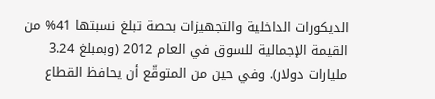الديكورات الداخلية والتجهيزات بحصة تبلغ نسبتها 41% من القيمة الإجمالية للسوق في العام 2012 (وبمبلغ 3.24 مليارات دولار). وفي حين من المتوقّع أن يحافظ القطاع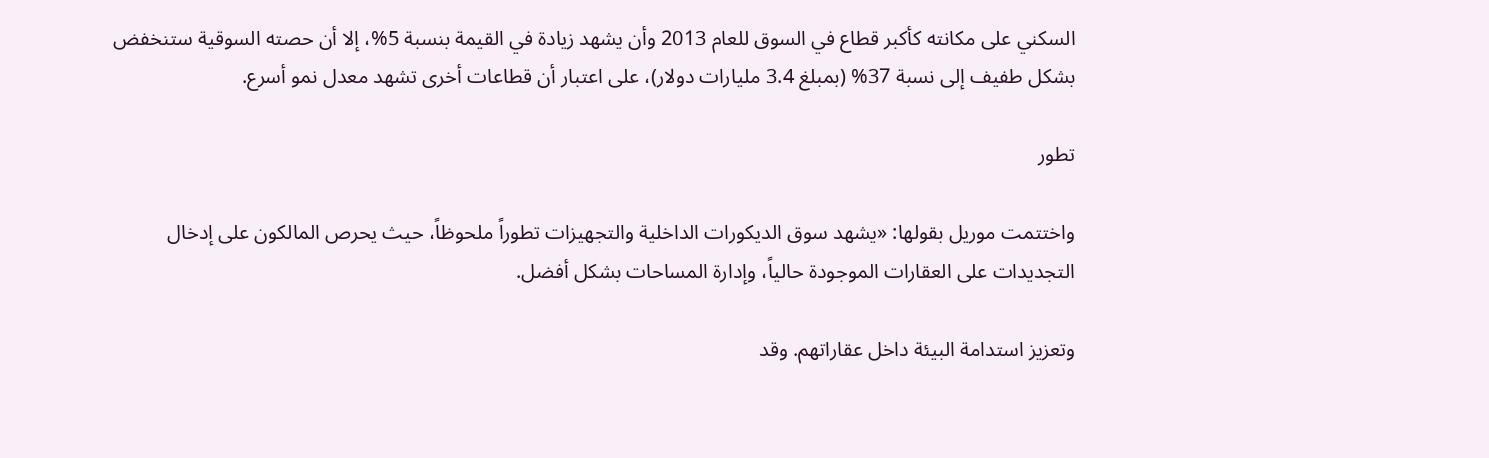السكني على مكانته كأكبر قطاع في السوق للعام 2013 وأن يشهد زيادة في القيمة بنسبة 5%، إلا أن حصته السوقية ستنخفض بشكل طفيف إلى نسبة 37% (بمبلغ 3.4 مليارات دولار)، على اعتبار أن قطاعات أخرى تشهد معدل نمو أسرع.

تطور

واختتمت موريل بقولها: «يشهد سوق الديكورات الداخلية والتجهيزات تطوراً ملحوظاً، حيث يحرص المالكون على إدخال التجديدات على العقارات الموجودة حالياً، وإدارة المساحات بشكل أفضل.

وتعزيز استدامة البيئة داخل عقاراتهم. وقد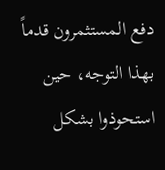دفع المستثمرون قدماً بهذا التوجه، حين استحوذوا بشكل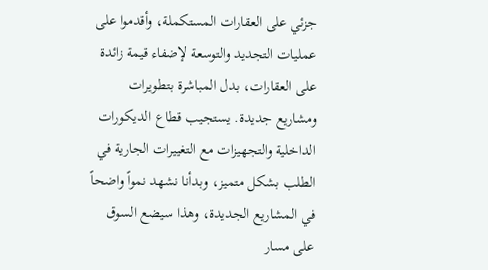جزئي على العقارات المستكملة، وأقدموا على عمليات التجديد والتوسعة لإضفاء قيمة زائدة على العقارات، بدل المباشرة بتطويرات ومشاريع جديدة. يستجيب قطاع الديكورات الداخلية والتجهيزات مع التغييرات الجارية في الطلب بشكل متميز، وبدأنا نشهد نمواً واضحاً في المشاريع الجديدة، وهذا سيضع السوق على مسار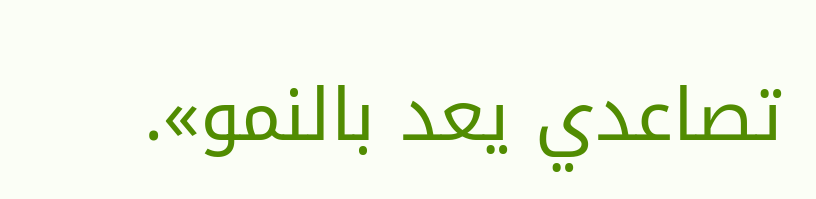تصاعدي يعد بالنمو».